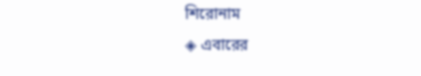শিরোনাম
◈ এবা‌রের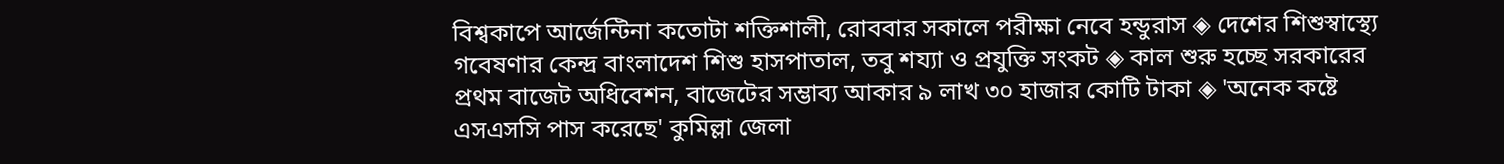বিশ্বকা‌পে আ‌র্জেন্টিনা ক‌তোটা শ‌ক্তিশালী, রোববার সকা‌লে পরীক্ষা নে‌বে হন্ডুরাস ◈ দেশের শিশুস্বাস্থ্যে গবেষণার কেন্দ্র বাংলাদেশ শিশু হাসপাতাল, তবু শয্যা ও প্রযুক্তি সংকট ◈ কাল শুরু হচ্ছে সরকারের প্রথম বাজেট অধিবেশন, বাজেটের সম্ভাব্য আকার ৯ লাখ ৩০ হাজার কোটি টাকা ◈ 'অনেক কষ্টে এসএসসি পাস করেছে' কুমিল্লা জেলা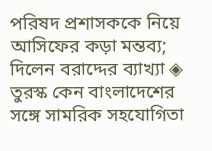পরিষদ প্রশাসককে নিয়ে আসিফের কড়া মন্তব্য; দিলেন বরাদ্দের ব্যাখ্যা ◈ তুরস্ক কেন বাংলাদেশের সঙ্গে সামরিক সহযোগিতা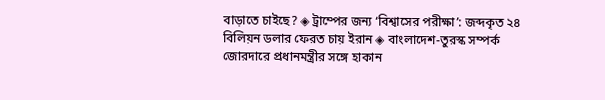বাড়াতে চাইছে? ◈ ট্রাম্পের জন্য ‘বিশ্বাসের পরীক্ষা’: জব্দকৃত ২৪ বিলিয়ন ডলার ফেরত চায় ইরান ◈ বাংলাদেশ-তুরস্ক সম্পর্ক জোরদারে প্রধানমন্ত্রীর সঙ্গে হাকান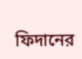ফিদানের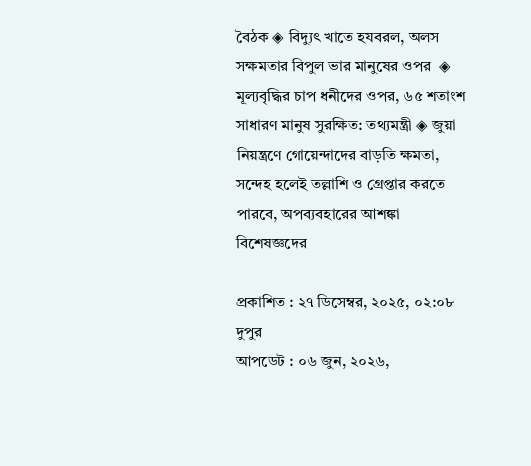বৈঠক ◈ বিদ্যুৎ খাতে হযবরল, অলস সক্ষমতার বিপুল ভার মানুষের ওপর  ◈ মূল্যবৃদ্ধির চাপ ধনীদের ওপর, ৬৫ শতাংশ সাধারণ মানুষ সুরক্ষিত: তথ্যমন্ত্রী ◈ জুয়া নিয়ন্ত্রণে গোয়েন্দাদের বাড়তি ক্ষমতা, সন্দেহ হলেই তল্লাশি ও গ্রেপ্তার করতে পারবে, অপব্যবহারের আশঙ্কা বিশেষজ্ঞদের

প্রকাশিত : ২৭ ডিসেম্বর, ২০২৫, ০২:০৮ দুপুর
আপডেট : ০৬ জুন, ২০২৬,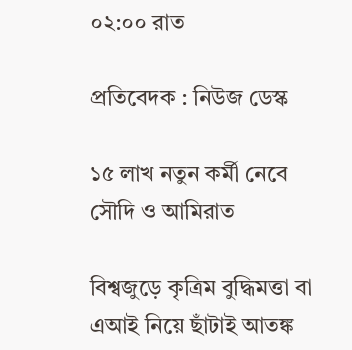০২:০০ রাত

প্রতিবেদক : নিউজ ডেস্ক

১৫ লাখ নতুন কর্মী নেবে সৌদি ও আমিরাত

বিশ্বজুড়ে কৃত্রিম বুদ্ধিমত্তা বা এআই নিয়ে ছাঁটাই আতঙ্ক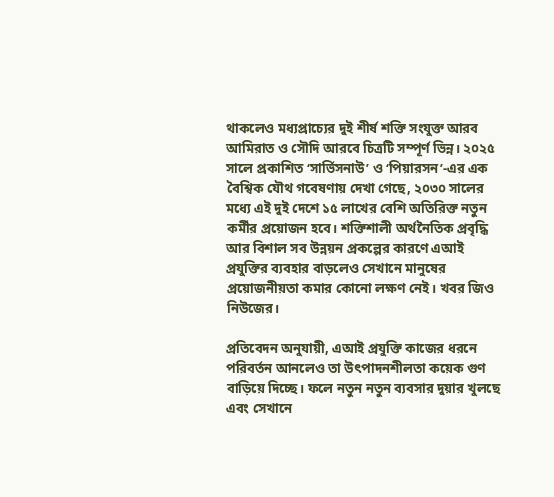থাকলেও মধ্যপ্রাচ্যের দুই শীর্ষ শক্তি সংযুক্ত আরব আমিরাত ও সৌদি আরবে চিত্রটি সম্পূর্ণ ভিন্ন। ২০২৫ সালে প্রকাশিত ‘সার্ভিসনাউ’ ও ‘পিয়ারসন’-এর এক বৈশ্বিক যৌথ গবেষণায় দেখা গেছে, ২০৩০ সালের মধ্যে এই দুই দেশে ১৫ লাখের বেশি অতিরিক্ত নতুন কর্মীর প্রয়োজন হবে। শক্তিশালী অর্থনৈতিক প্রবৃদ্ধি আর বিশাল সব উন্নয়ন প্রকল্পের কারণে এআই প্রযুক্তির ব্যবহার বাড়লেও সেখানে মানুষের প্রয়োজনীয়তা কমার কোনো লক্ষণ নেই। খবর জিও নিউজের।

প্রতিবেদন অনুযায়ী, এআই প্রযুক্তি কাজের ধরনে পরিবর্তন আনলেও তা উৎপাদনশীলতা কয়েক গুণ বাড়িয়ে দিচ্ছে। ফলে নতুন নতুন ব্যবসার দুয়ার খুলছে এবং সেখানে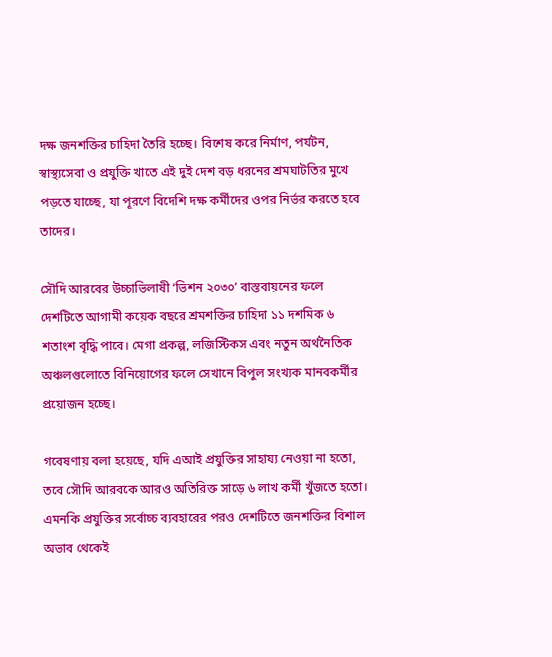দক্ষ জনশক্তির চাহিদা তৈরি হচ্ছে। বিশেষ করে নির্মাণ, পর্যটন, স্বাস্থ্যসেবা ও প্রযুক্তি খাতে এই দুই দেশ বড় ধরনের শ্রমঘাটতির মুখে পড়তে যাচ্ছে, যা পূরণে বিদেশি দক্ষ কর্মীদের ওপর নির্ভর করতে হবে তাদের।

সৌদি আরবের উচ্চাভিলাষী ‘ভিশন ২০৩০’ বাস্তবায়নের ফলে দেশটিতে আগামী কয়েক বছরে শ্রমশক্তির চাহিদা ১১ দশমিক ৬ শতাংশ বৃদ্ধি পাবে। মেগা প্রকল্প, লজিস্টিকস এবং নতুন অর্থনৈতিক অঞ্চলগুলোতে বিনিয়োগের ফলে সেখানে বিপুল সংখ্যক মানবকর্মীর প্রয়োজন হচ্ছে।

গবেষণায় বলা হয়েছে, যদি এআই প্রযুক্তির সাহায্য নেওয়া না হতো, তবে সৌদি আরবকে আরও অতিরিক্ত সাড়ে ৬ লাখ কর্মী খুঁজতে হতো। এমনকি প্রযুক্তির সর্বোচ্চ ব্যবহারের পরও দেশটিতে জনশক্তির বিশাল অভাব থেকেই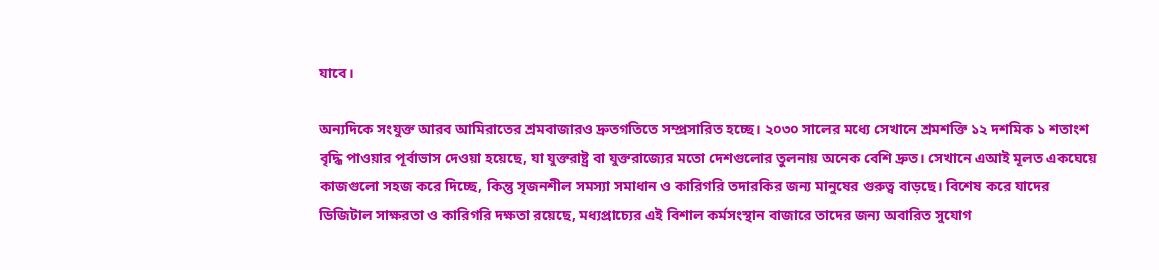যাবে।

অন্যদিকে সংযুক্ত আরব আমিরাতের শ্রমবাজারও দ্রুতগতিতে সম্প্রসারিত হচ্ছে। ২০৩০ সালের মধ্যে সেখানে শ্রমশক্তি ১২ দশমিক ১ শতাংশ বৃদ্ধি পাওয়ার পূর্বাভাস দেওয়া হয়েছে, যা যুক্তরাষ্ট্র বা যুক্তরাজ্যের মতো দেশগুলোর তুলনায় অনেক বেশি দ্রুত। সেখানে এআই মূলত একঘেয়ে কাজগুলো সহজ করে দিচ্ছে, কিন্তু সৃজনশীল সমস্যা সমাধান ও কারিগরি তদারকির জন্য মানুষের গুরুত্ব বাড়ছে। বিশেষ করে যাদের ডিজিটাল সাক্ষরতা ও কারিগরি দক্ষতা রয়েছে, মধ্যপ্রাচ্যের এই বিশাল কর্মসংস্থান বাজারে তাদের জন্য অবারিত সুযোগ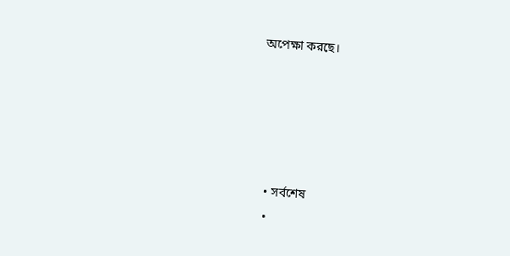অপেক্ষা করছে।





  • সর্বশেষ
  •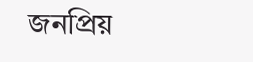জনপ্রিয়